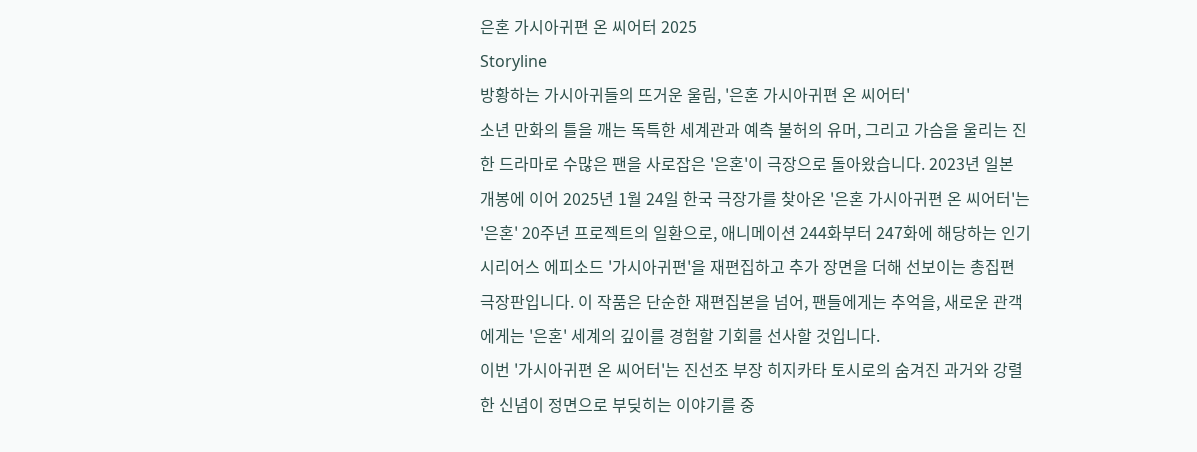은혼 가시아귀편 온 씨어터 2025
Storyline
방황하는 가시아귀들의 뜨거운 울림, '은혼 가시아귀편 온 씨어터'
소년 만화의 틀을 깨는 독특한 세계관과 예측 불허의 유머, 그리고 가슴을 울리는 진한 드라마로 수많은 팬을 사로잡은 '은혼'이 극장으로 돌아왔습니다. 2023년 일본 개봉에 이어 2025년 1월 24일 한국 극장가를 찾아온 '은혼 가시아귀편 온 씨어터'는 '은혼' 20주년 프로젝트의 일환으로, 애니메이션 244화부터 247화에 해당하는 인기 시리어스 에피소드 '가시아귀편'을 재편집하고 추가 장면을 더해 선보이는 총집편 극장판입니다. 이 작품은 단순한 재편집본을 넘어, 팬들에게는 추억을, 새로운 관객에게는 '은혼' 세계의 깊이를 경험할 기회를 선사할 것입니다.
이번 '가시아귀편 온 씨어터'는 진선조 부장 히지카타 토시로의 숨겨진 과거와 강렬한 신념이 정면으로 부딪히는 이야기를 중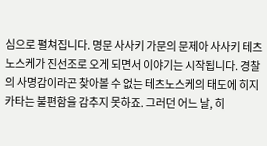심으로 펼쳐집니다. 명문 사사키 가문의 문제아 사사키 테츠노스케가 진선조로 오게 되면서 이야기는 시작됩니다. 경찰의 사명감이라곤 찾아볼 수 없는 테츠노스케의 태도에 히지카타는 불편함을 감추지 못하죠. 그러던 어느 날, 히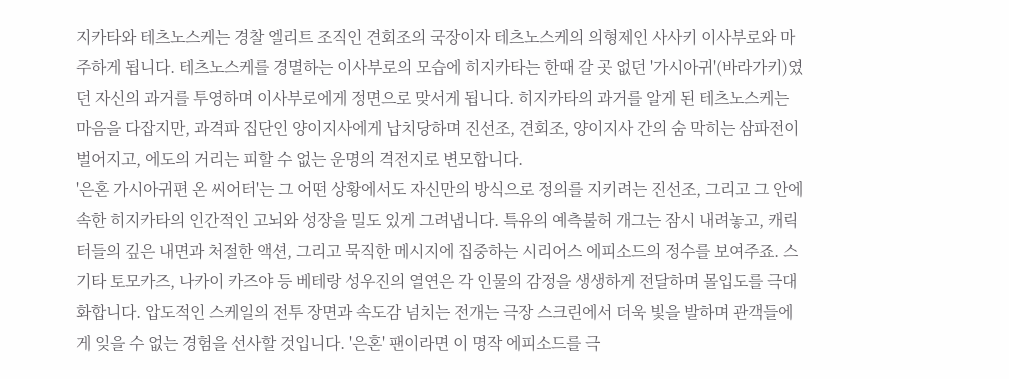지카타와 테츠노스케는 경찰 엘리트 조직인 견회조의 국장이자 테츠노스케의 의형제인 사사키 이사부로와 마주하게 됩니다. 테츠노스케를 경멸하는 이사부로의 모습에 히지카타는 한때 갈 곳 없던 '가시아귀'(바라가키)였던 자신의 과거를 투영하며 이사부로에게 정면으로 맞서게 됩니다. 히지카타의 과거를 알게 된 테츠노스케는 마음을 다잡지만, 과격파 집단인 양이지사에게 납치당하며 진선조, 견회조, 양이지사 간의 숨 막히는 삼파전이 벌어지고, 에도의 거리는 피할 수 없는 운명의 격전지로 변모합니다.
'은혼 가시아귀편 온 씨어터'는 그 어떤 상황에서도 자신만의 방식으로 정의를 지키려는 진선조, 그리고 그 안에 속한 히지카타의 인간적인 고뇌와 성장을 밀도 있게 그려냅니다. 특유의 예측불허 개그는 잠시 내려놓고, 캐릭터들의 깊은 내면과 처절한 액션, 그리고 묵직한 메시지에 집중하는 시리어스 에피소드의 정수를 보여주죠. 스기타 토모카즈, 나카이 카즈야 등 베테랑 성우진의 열연은 각 인물의 감정을 생생하게 전달하며 몰입도를 극대화합니다. 압도적인 스케일의 전투 장면과 속도감 넘치는 전개는 극장 스크린에서 더욱 빛을 발하며 관객들에게 잊을 수 없는 경험을 선사할 것입니다. '은혼' 팬이라면 이 명작 에피소드를 극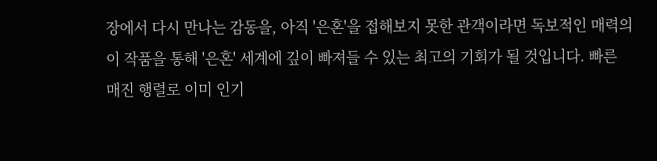장에서 다시 만나는 감동을, 아직 '은혼'을 접해보지 못한 관객이라면 독보적인 매력의 이 작품을 통해 '은혼' 세계에 깊이 빠져들 수 있는 최고의 기회가 될 것입니다. 빠른 매진 행렬로 이미 인기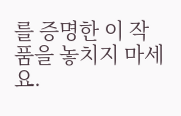를 증명한 이 작품을 놓치지 마세요.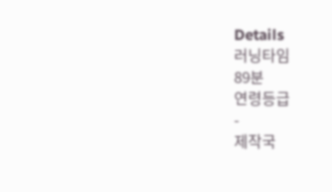Details
러닝타임
89분
연령등급
-
제작국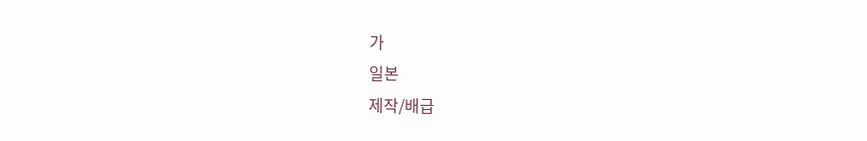가
일본
제작/배급